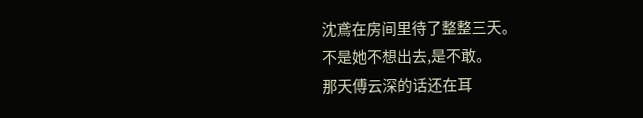沈鳶在房间里待了整整三天。
不是她不想出去,是不敢。
那天傅云深的话还在耳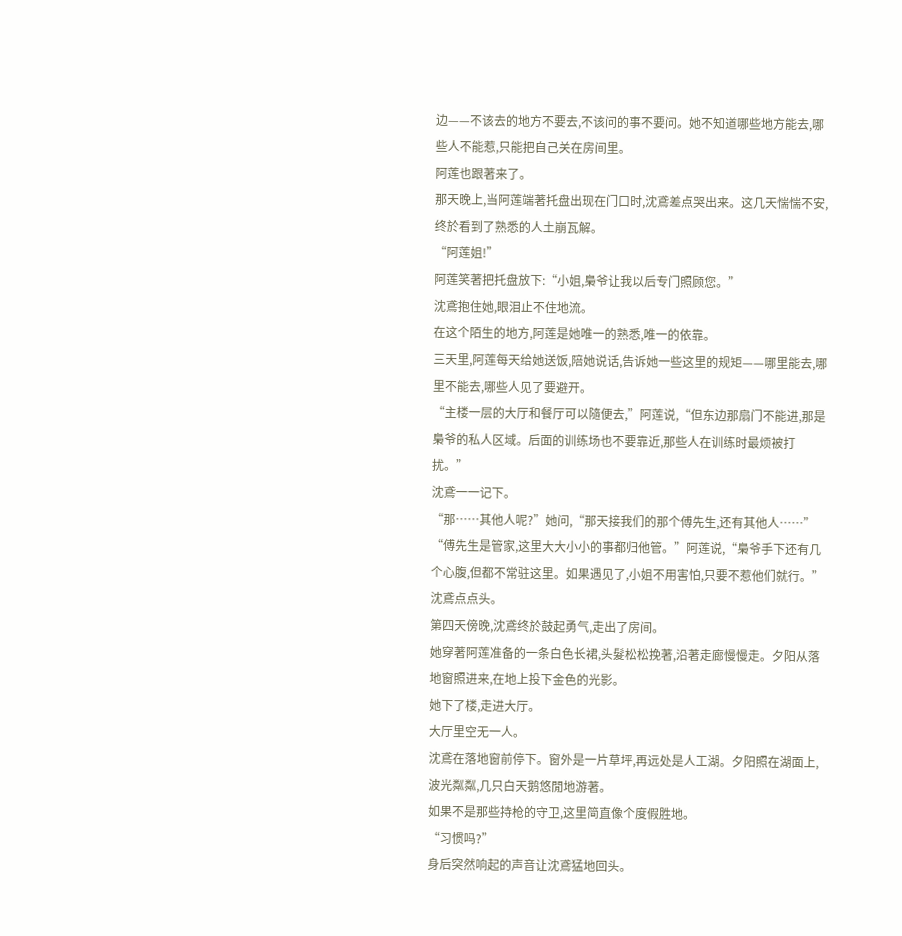边——不该去的地方不要去,不该问的事不要问。她不知道哪些地方能去,哪些人不能惹,只能把自己关在房间里。
阿莲也跟著来了。
那天晚上,当阿莲端著托盘出现在门口时,沈鳶差点哭出来。这几天惴惴不安,终於看到了熟悉的人土崩瓦解。
“阿莲姐!”
阿莲笑著把托盘放下:“小姐,梟爷让我以后专门照顾您。”
沈鳶抱住她,眼泪止不住地流。
在这个陌生的地方,阿莲是她唯一的熟悉,唯一的依靠。
三天里,阿莲每天给她送饭,陪她说话,告诉她一些这里的规矩——哪里能去,哪里不能去,哪些人见了要避开。
“主楼一层的大厅和餐厅可以隨便去,”阿莲说,“但东边那扇门不能进,那是梟爷的私人区域。后面的训练场也不要靠近,那些人在训练时最烦被打扰。”
沈鳶一一记下。
“那……其他人呢?”她问,“那天接我们的那个傅先生,还有其他人……”
“傅先生是管家,这里大大小小的事都归他管。”阿莲说,“梟爷手下还有几个心腹,但都不常驻这里。如果遇见了,小姐不用害怕,只要不惹他们就行。”
沈鳶点点头。
第四天傍晚,沈鳶终於鼓起勇气,走出了房间。
她穿著阿莲准备的一条白色长裙,头髮松松挽著,沿著走廊慢慢走。夕阳从落地窗照进来,在地上投下金色的光影。
她下了楼,走进大厅。
大厅里空无一人。
沈鳶在落地窗前停下。窗外是一片草坪,再远处是人工湖。夕阳照在湖面上,波光粼粼,几只白天鹅悠閒地游著。
如果不是那些持枪的守卫,这里简直像个度假胜地。
“习惯吗?”
身后突然响起的声音让沈鳶猛地回头。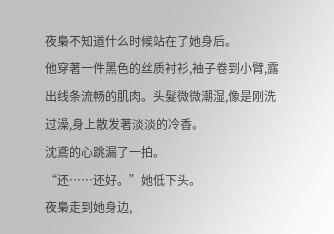夜梟不知道什么时候站在了她身后。
他穿著一件黑色的丝质衬衫,袖子卷到小臂,露出线条流畅的肌肉。头髮微微潮湿,像是刚洗过澡,身上散发著淡淡的冷香。
沈鳶的心跳漏了一拍。
“还……还好。”她低下头。
夜梟走到她身边,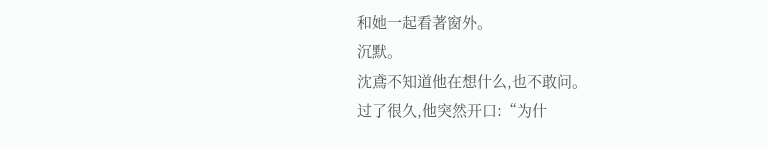和她一起看著窗外。
沉默。
沈鳶不知道他在想什么,也不敢问。
过了很久,他突然开口:“为什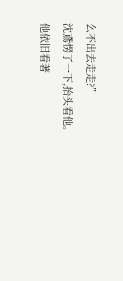么不出去走走?”
沈鳶愣了一下,抬头看他。
他依旧看著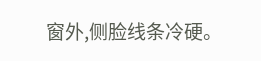窗外,侧脸线条冷硬。